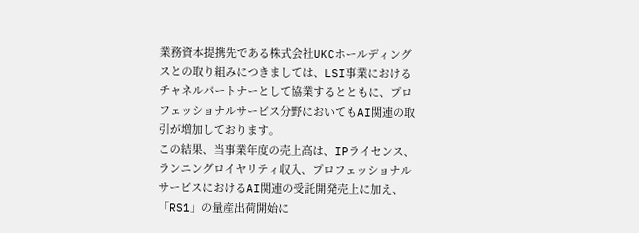業務資本提携先である株式会社UKCホールディングスとの取り組みにつきましては、LSI事業におけるチャネルパートナーとして協業するとともに、プロフェッショナルサービス分野においてもAI関連の取引が増加しております。
この結果、当事業年度の売上高は、IPライセンス、ランニングロイヤリティ収入、プロフェッショナルサービスにおけるAI関連の受託開発売上に加え、「RS1」の量産出荷開始に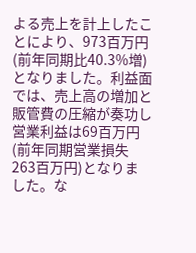よる売上を計上したことにより、973百万円(前年同期比40.3%増)となりました。利益面では、売上高の増加と販管費の圧縮が奏功し営業利益は69百万円(前年同期営業損失263百万円)となりました。な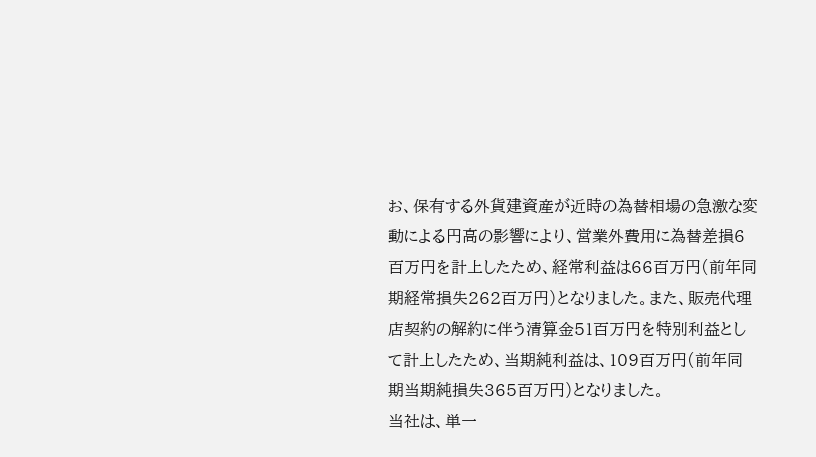お、保有する外貨建資産が近時の為替相場の急激な変動による円高の影響により、営業外費用に為替差損6百万円を計上したため、経常利益は66百万円(前年同期経常損失262百万円)となりました。また、販売代理店契約の解約に伴う清算金51百万円を特別利益として計上したため、当期純利益は、109百万円(前年同期当期純損失365百万円)となりました。
当社は、単一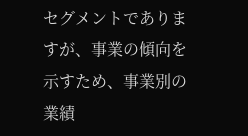セグメントでありますが、事業の傾向を示すため、事業別の業績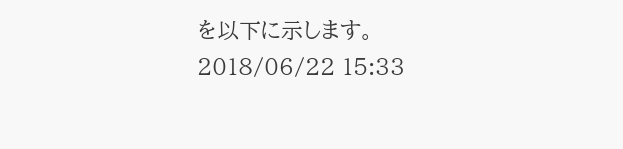を以下に示します。
2018/06/22 15:33